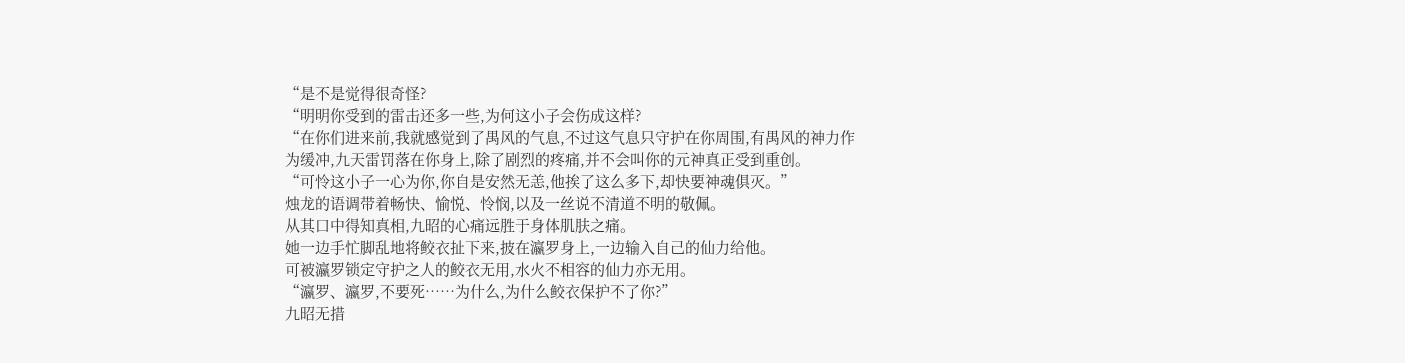“是不是觉得很奇怪?
“明明你受到的雷击还多一些,为何这小子会伤成这样?
“在你们进来前,我就感觉到了禺风的气息,不过这气息只守护在你周围,有禺风的神力作为缓冲,九天雷罚落在你身上,除了剧烈的疼痛,并不会叫你的元神真正受到重创。
“可怜这小子一心为你,你自是安然无恙,他挨了这么多下,却快要神魂俱灭。”
烛龙的语调带着畅快、愉悦、怜悯,以及一丝说不清道不明的敬佩。
从其口中得知真相,九昭的心痛远胜于身体肌肤之痛。
她一边手忙脚乱地将鲛衣扯下来,披在瀛罗身上,一边输入自己的仙力给他。
可被瀛罗锁定守护之人的鲛衣无用,水火不相容的仙力亦无用。
“瀛罗、瀛罗,不要死……为什么,为什么鲛衣保护不了你?”
九昭无措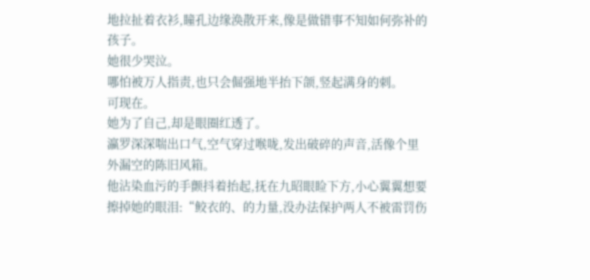地拉扯着衣衫,瞳孔边缘涣散开来,像是做错事不知如何弥补的孩子。
她很少哭泣。
哪怕被万人指责,也只会倔强地半抬下颌,竖起满身的刺。
可现在。
她为了自己,却是眼圈红透了。
瀛罗深深喘出口气,空气穿过喉咙,发出破碎的声音,活像个里外漏空的陈旧风箱。
他沾染血污的手颤抖着抬起,抚在九昭眼睑下方,小心翼翼想要擦掉她的眼泪:“鲛衣的、的力量,没办法保护两人不被雷罚伤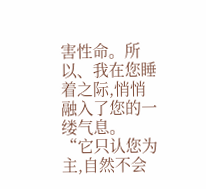害性命。所以、我在您睡着之际,悄悄融入了您的一缕气息。
“它只认您为主,自然不会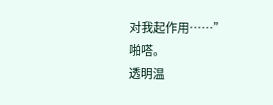对我起作用……”
啪嗒。
透明温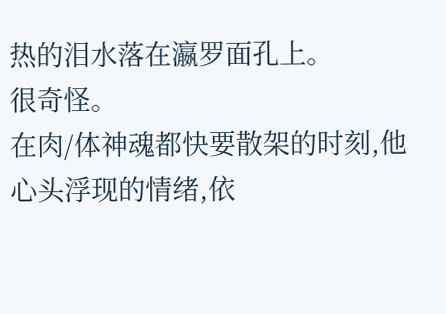热的泪水落在瀛罗面孔上。
很奇怪。
在肉/体神魂都快要散架的时刻,他心头浮现的情绪,依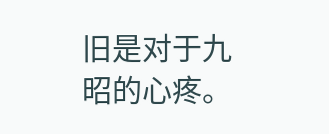旧是对于九昭的心疼。